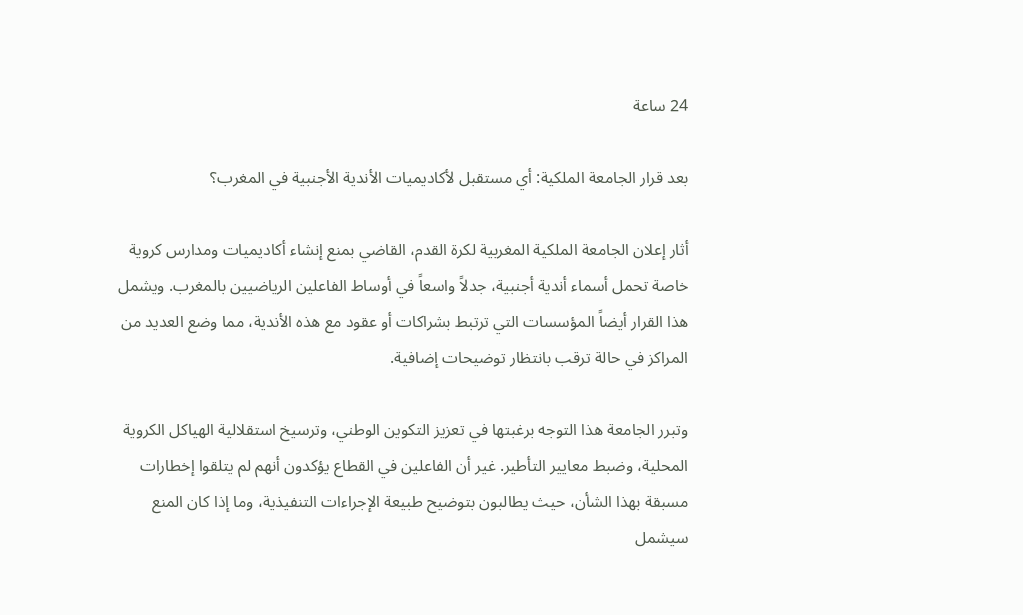24 ساعة

بعد قرار الجامعة الملكية: أي مستقبل لأكاديميات الأندية الأجنبية في المغرب؟

أثار إعلان الجامعة الملكية المغربية لكرة القدم، القاضي بمنع إنشاء أكاديميات ومدارس كروية خاصة تحمل أسماء أندية أجنبية، جدلاً واسعاً في أوساط الفاعلين الرياضيين بالمغرب. ويشمل هذا القرار أيضاً المؤسسات التي ترتبط بشراكات أو عقود مع هذه الأندية، مما وضع العديد من المراكز في حالة ترقب بانتظار توضيحات إضافية.

وتبرر الجامعة هذا التوجه برغبتها في تعزيز التكوين الوطني، وترسيخ استقلالية الهياكل الكروية المحلية، وضبط معايير التأطير. غير أن الفاعلين في القطاع يؤكدون أنهم لم يتلقوا إخطارات مسبقة بهذا الشأن، حيث يطالبون بتوضيح طبيعة الإجراءات التنفيذية، وما إذا كان المنع سيشمل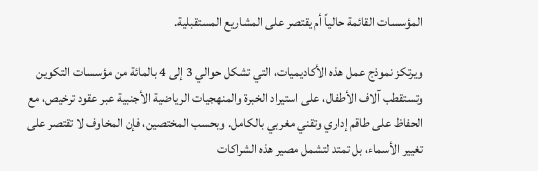المؤسسات القائمة حالياً أم يقتصر على المشاريع المستقبلية.

ويرتكز نموذج عمل هذه الأكاديميات، التي تشكل حوالي 3 إلى 4 بالمائة من مؤسسات التكوين وتستقطب آلاف الأطفال، على استيراد الخبرة والمنهجيات الرياضية الأجنبية عبر عقود ترخيص، مع الحفاظ على طاقم إداري وتقني مغربي بالكامل. وبحسب المختصين، فإن المخاوف لا تقتصر على تغيير الأسماء، بل تمتد لتشمل مصير هذه الشراكات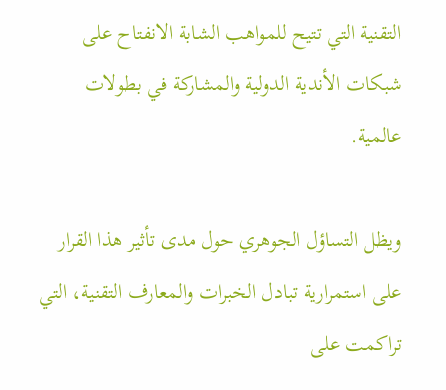التقنية التي تتيح للمواهب الشابة الانفتاح على شبكات الأندية الدولية والمشاركة في بطولات عالمية.

ويظل التساؤل الجوهري حول مدى تأثير هذا القرار على استمرارية تبادل الخبرات والمعارف التقنية، التي تراكمت على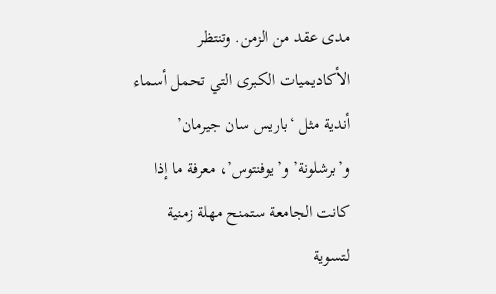مدى عقد من الزمن. وتنتظر الأكاديميات الكبرى التي تحمل أسماء أندية مثل ‘باريس سان جيرمان’ و’برشلونة’ و’يوفنتوس’، معرفة ما إذا كانت الجامعة ستمنح مهلة زمنية لتسوية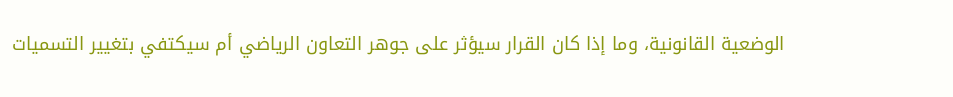الوضعية القانونية، وما إذا كان القرار سيؤثر على جوهر التعاون الرياضي أم سيكتفي بتغيير التسميات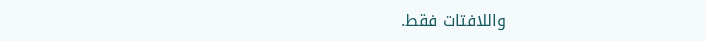واللافتات فقط.